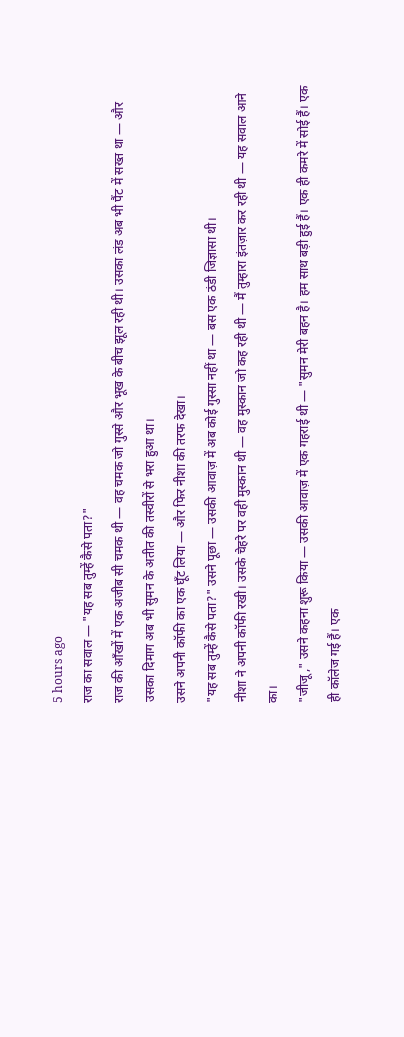5 hours ago
राज का सवाल — "यह सब तुम्हें कैसे पता?"
राज की आँखों में एक अजीब सी चमक थी — वह चमक जो गुस्से और भूख के बीच झूल रही थी। उसका लंड अब भी पैंट में सख्त था — और उसका दिमाग अब भी सुमन के अतीत की तस्वीरों से भरा हुआ था।
उसने अपनी कॉफी का एक घूँट लिया — और फिर नीशा की तरफ देखा।
"यह सब तुम्हें कैसे पता?" उसने पूछा — उसकी आवाज़ में अब कोई गुस्सा नहीं था — बस एक ठंडी जिज्ञासा थी।
नीशा ने अपनी कॉफी रखी। उसके चेहरे पर वही मुस्कान थी — वह मुस्कान जो कह रही थी — मैं तुम्हारा इंतज़ार कर रही थी — यह सवाल आने का।
"जीजू," उसने कहना शुरू किया — उसकी आवाज़ में एक गहराई थी — "सुमन मेरी बहन है। हम साथ बड़ी हुई हैं। एक ही कमरे में सोई हैं। एक ही कॉलेज गई हैं। एक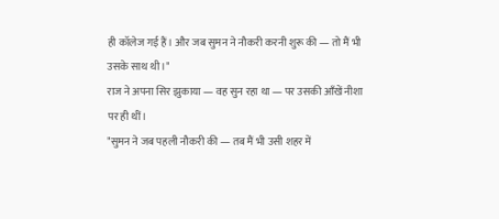ही कॉलेज गई हैं। और जब सुमन ने नौकरी करनी शुरू की — तो मैं भी उसके साथ थी।"
राज ने अपना सिर झुकाया — वह सुन रहा था — पर उसकी आँखें नीशा पर ही थीं।
"सुमन ने जब पहली नौकरी की — तब मैं भी उसी शहर में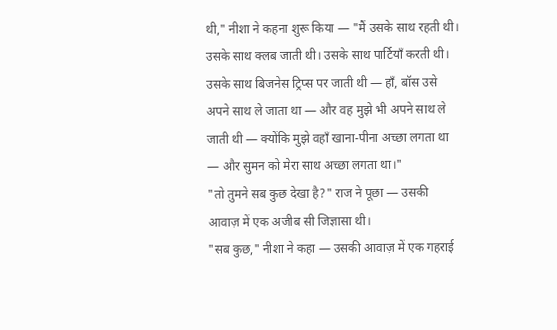थी," नीशा ने कहना शुरू किया — "मैं उसके साथ रहती थी। उसके साथ क्लब जाती थी। उसके साथ पार्टियाँ करती थी। उसके साथ बिजनेस ट्रिप्स पर जाती थी — हाँ, बॉस उसे अपने साथ ले जाता था — और वह मुझे भी अपने साथ ले जाती थी — क्योंकि मुझे वहाँ खाना-पीना अच्छा लगता था — और सुमन को मेरा साथ अच्छा लगता था।"
"तो तुमने सब कुछ देखा है?" राज ने पूछा — उसकी आवाज़ में एक अजीब सी जिज्ञासा थी।
"सब कुछ," नीशा ने कहा — उसकी आवाज़ में एक गहराई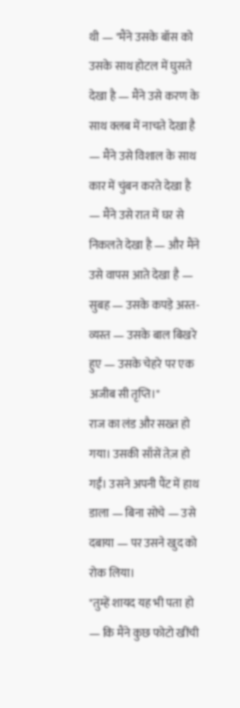थी — "मैंने उसके बॉस को उसके साथ होटल में घुसते देखा है — मैंने उसे करण के साथ क्लब में नाचते देखा है — मैंने उसे विशाल के साथ कार में चुंबन करते देखा है — मैंने उसे रात में घर से निकलते देखा है — और मैंने उसे वापस आते देखा है — सुबह — उसके कपड़े अस्त-व्यस्त — उसके बाल बिखरे हुए — उसके चेहरे पर एक अजीब सी तृप्ति।"
राज का लंड और सख्त हो गया। उसकी साँसें तेज़ हो गईं। उसने अपनी पैंट में हाथ डाला — बिना सोचे — उसे दबाया — पर उसने खुद को रोक लिया।
"तुम्हें शायद यह भी पता हो — कि मैंने कुछ फोटो खींची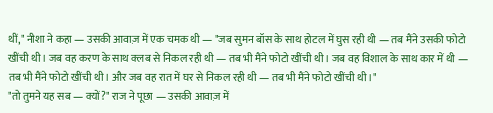थीं," नीशा ने कहा — उसकी आवाज़ में एक चमक थी — "जब सुमन बॉस के साथ होटल में घुस रही थी — तब मैंने उसकी फोटो खींची थी। जब वह करण के साथ क्लब से निकल रही थी — तब भी मैंने फोटो खींची थी। जब वह विशाल के साथ कार में थी — तब भी मैंने फोटो खींची थी। और जब वह रात में घर से निकल रही थी — तब भी मैंने फोटो खींची थी।"
"तो तुमने यह सब — क्यों?" राज ने पूछा — उसकी आवाज़ में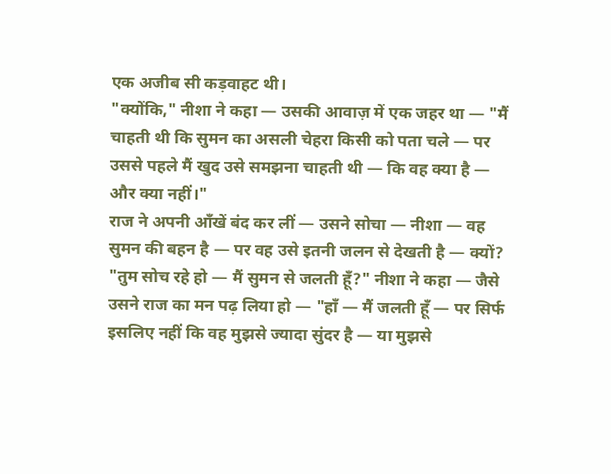एक अजीब सी कड़वाहट थी।
"क्योंकि," नीशा ने कहा — उसकी आवाज़ में एक जहर था — "मैं चाहती थी कि सुमन का असली चेहरा किसी को पता चले — पर उससे पहले मैं खुद उसे समझना चाहती थी — कि वह क्या है — और क्या नहीं।"
राज ने अपनी आँखें बंद कर लीं — उसने सोचा — नीशा — वह सुमन की बहन है — पर वह उसे इतनी जलन से देखती है — क्यों?
"तुम सोच रहे हो — मैं सुमन से जलती हूँ?" नीशा ने कहा — जैसे उसने राज का मन पढ़ लिया हो — "हाँ — मैं जलती हूँ — पर सिर्फ इसलिए नहीं कि वह मुझसे ज्यादा सुंदर है — या मुझसे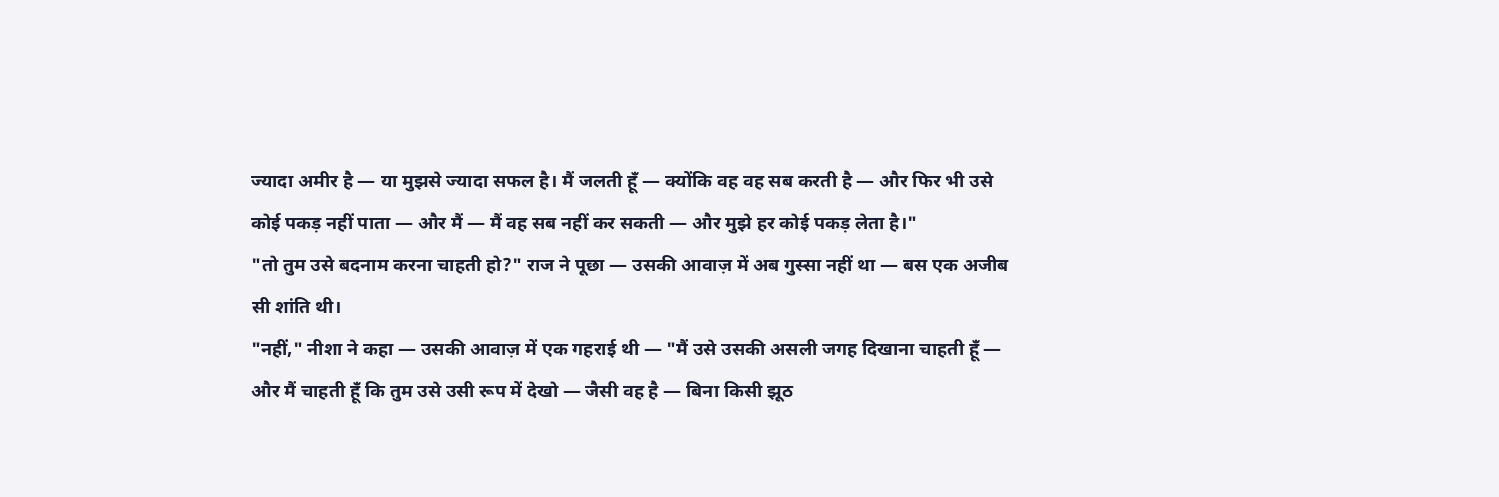ज्यादा अमीर है — या मुझसे ज्यादा सफल है। मैं जलती हूँ — क्योंकि वह वह सब करती है — और फिर भी उसे कोई पकड़ नहीं पाता — और मैं — मैं वह सब नहीं कर सकती — और मुझे हर कोई पकड़ लेता है।"
"तो तुम उसे बदनाम करना चाहती हो?" राज ने पूछा — उसकी आवाज़ में अब गुस्सा नहीं था — बस एक अजीब सी शांति थी।
"नहीं," नीशा ने कहा — उसकी आवाज़ में एक गहराई थी — "मैं उसे उसकी असली जगह दिखाना चाहती हूँ — और मैं चाहती हूँ कि तुम उसे उसी रूप में देखो — जैसी वह है — बिना किसी झूठ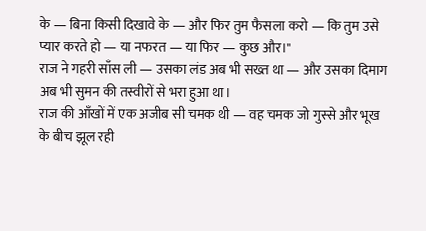के — बिना किसी दिखावे के — और फिर तुम फैसला करो — कि तुम उसे प्यार करते हो — या नफरत — या फिर — कुछ और।"
राज ने गहरी साँस ली — उसका लंड अब भी सख्त था — और उसका दिमाग अब भी सुमन की तस्वीरों से भरा हुआ था।
राज की आँखों में एक अजीब सी चमक थी — वह चमक जो गुस्से और भूख के बीच झूल रही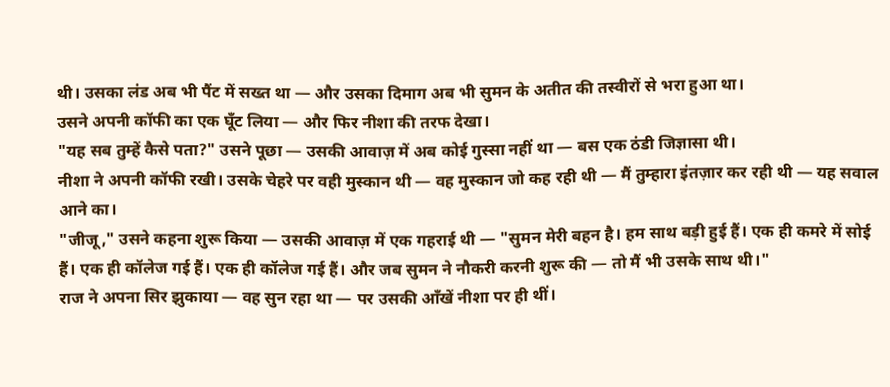थी। उसका लंड अब भी पैंट में सख्त था — और उसका दिमाग अब भी सुमन के अतीत की तस्वीरों से भरा हुआ था।
उसने अपनी कॉफी का एक घूँट लिया — और फिर नीशा की तरफ देखा।
"यह सब तुम्हें कैसे पता?" उसने पूछा — उसकी आवाज़ में अब कोई गुस्सा नहीं था — बस एक ठंडी जिज्ञासा थी।
नीशा ने अपनी कॉफी रखी। उसके चेहरे पर वही मुस्कान थी — वह मुस्कान जो कह रही थी — मैं तुम्हारा इंतज़ार कर रही थी — यह सवाल आने का।
"जीजू," उसने कहना शुरू किया — उसकी आवाज़ में एक गहराई थी — "सुमन मेरी बहन है। हम साथ बड़ी हुई हैं। एक ही कमरे में सोई हैं। एक ही कॉलेज गई हैं। एक ही कॉलेज गई हैं। और जब सुमन ने नौकरी करनी शुरू की — तो मैं भी उसके साथ थी।"
राज ने अपना सिर झुकाया — वह सुन रहा था — पर उसकी आँखें नीशा पर ही थीं।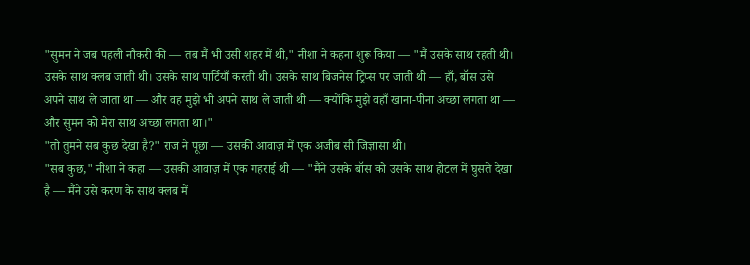"सुमन ने जब पहली नौकरी की — तब मैं भी उसी शहर में थी," नीशा ने कहना शुरू किया — "मैं उसके साथ रहती थी। उसके साथ क्लब जाती थी। उसके साथ पार्टियाँ करती थी। उसके साथ बिजनेस ट्रिप्स पर जाती थी — हाँ, बॉस उसे अपने साथ ले जाता था — और वह मुझे भी अपने साथ ले जाती थी — क्योंकि मुझे वहाँ खाना-पीना अच्छा लगता था — और सुमन को मेरा साथ अच्छा लगता था।"
"तो तुमने सब कुछ देखा है?" राज ने पूछा — उसकी आवाज़ में एक अजीब सी जिज्ञासा थी।
"सब कुछ," नीशा ने कहा — उसकी आवाज़ में एक गहराई थी — "मैंने उसके बॉस को उसके साथ होटल में घुसते देखा है — मैंने उसे करण के साथ क्लब में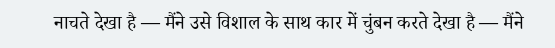नाचते देखा है — मैंने उसे विशाल के साथ कार में चुंबन करते देखा है — मैंने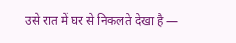उसे रात में घर से निकलते देखा है —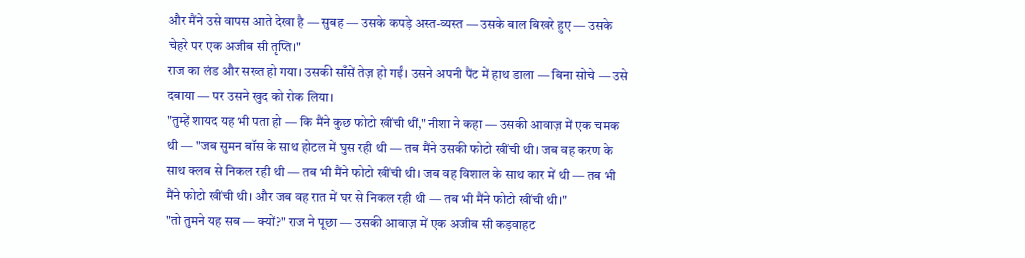और मैंने उसे वापस आते देखा है — सुबह — उसके कपड़े अस्त-व्यस्त — उसके बाल बिखरे हुए — उसके चेहरे पर एक अजीब सी तृप्ति।"
राज का लंड और सख्त हो गया। उसकी साँसें तेज़ हो गईं। उसने अपनी पैंट में हाथ डाला — बिना सोचे — उसे दबाया — पर उसने खुद को रोक लिया।
"तुम्हें शायद यह भी पता हो — कि मैंने कुछ फोटो खींची थीं," नीशा ने कहा — उसकी आवाज़ में एक चमक थी — "जब सुमन बॉस के साथ होटल में घुस रही थी — तब मैंने उसकी फोटो खींची थी। जब वह करण के साथ क्लब से निकल रही थी — तब भी मैंने फोटो खींची थी। जब वह विशाल के साथ कार में थी — तब भी मैंने फोटो खींची थी। और जब वह रात में घर से निकल रही थी — तब भी मैंने फोटो खींची थी।"
"तो तुमने यह सब — क्यों?" राज ने पूछा — उसकी आवाज़ में एक अजीब सी कड़वाहट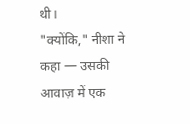थी।
"क्योंकि," नीशा ने कहा — उसकी आवाज़ में एक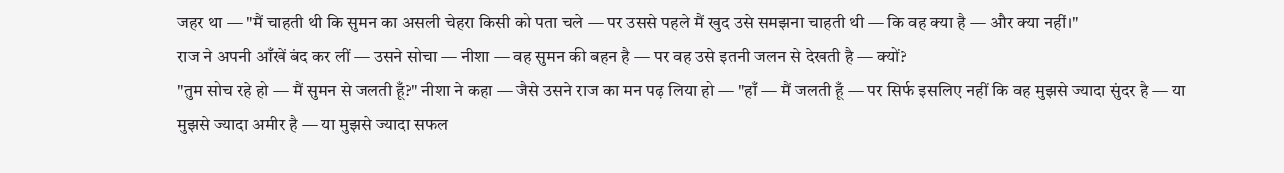जहर था — "मैं चाहती थी कि सुमन का असली चेहरा किसी को पता चले — पर उससे पहले मैं खुद उसे समझना चाहती थी — कि वह क्या है — और क्या नहीं।"
राज ने अपनी आँखें बंद कर लीं — उसने सोचा — नीशा — वह सुमन की बहन है — पर वह उसे इतनी जलन से देखती है — क्यों?
"तुम सोच रहे हो — मैं सुमन से जलती हूँ?" नीशा ने कहा — जैसे उसने राज का मन पढ़ लिया हो — "हाँ — मैं जलती हूँ — पर सिर्फ इसलिए नहीं कि वह मुझसे ज्यादा सुंदर है — या मुझसे ज्यादा अमीर है — या मुझसे ज्यादा सफल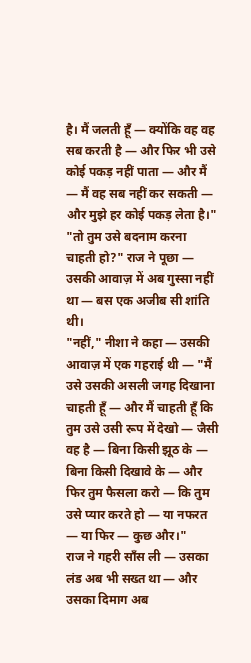है। मैं जलती हूँ — क्योंकि वह वह सब करती है — और फिर भी उसे कोई पकड़ नहीं पाता — और मैं — मैं वह सब नहीं कर सकती — और मुझे हर कोई पकड़ लेता है।"
"तो तुम उसे बदनाम करना चाहती हो?" राज ने पूछा — उसकी आवाज़ में अब गुस्सा नहीं था — बस एक अजीब सी शांति थी।
"नहीं," नीशा ने कहा — उसकी आवाज़ में एक गहराई थी — "मैं उसे उसकी असली जगह दिखाना चाहती हूँ — और मैं चाहती हूँ कि तुम उसे उसी रूप में देखो — जैसी वह है — बिना किसी झूठ के — बिना किसी दिखावे के — और फिर तुम फैसला करो — कि तुम उसे प्यार करते हो — या नफरत — या फिर — कुछ और।"
राज ने गहरी साँस ली — उसका लंड अब भी सख्त था — और उसका दिमाग अब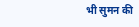भी सुमन की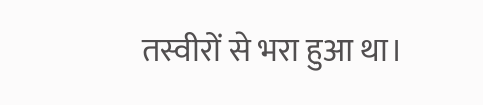तस्वीरों से भरा हुआ था।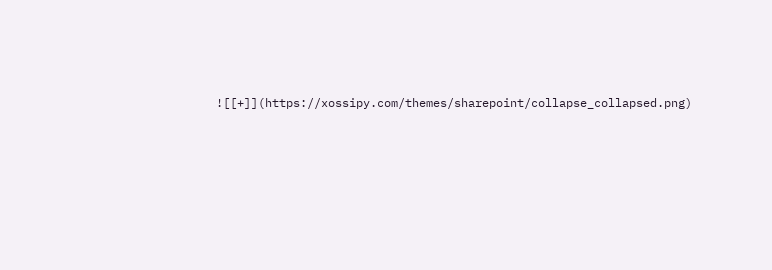![[+]](https://xossipy.com/themes/sharepoint/collapse_collapsed.png)